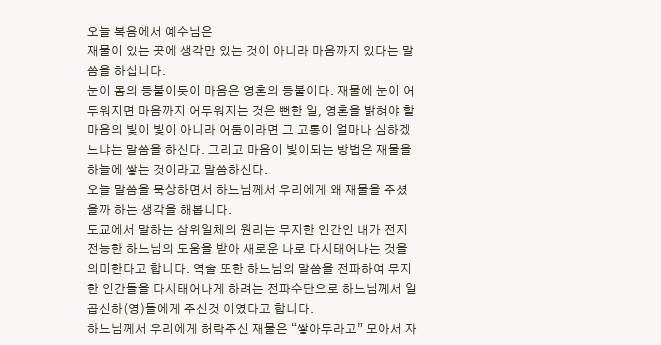오늘 복음에서 예수님은
재물이 있는 곳에 생각만 있는 것이 아니라 마음까지 있다는 말씀을 하십니다.
눈이 몸의 등불이듯이 마음은 영혼의 등불이다. 재물에 눈이 어두워지면 마음까지 어두워지는 것은 뻔한 일, 영혼을 밝혀야 할 마음의 빛이 빛이 아니라 어둠이라면 그 고통이 얼마나 심하겠느냐는 말씀을 하신다. 그리고 마음이 빛이되는 방법은 재물을 하늘에 쌓는 것이라고 말씀하신다.
오늘 말씀을 묵상하면서 하느님께서 우리에게 왜 재물을 주셨을까 하는 생각을 해봅니다.
도교에서 말하는 삼위일체의 원리는 무지한 인간인 내가 전지전능한 하느님의 도움을 받아 새로운 나로 다시태어나는 것을 의미한다고 합니다. 역술 또한 하느님의 말씀을 전파하여 무지한 인간들을 다시태어나게 하려는 전파수단으로 하느님께서 일곱신하(영)들에게 주신것 이였다고 합니다.
하느님께서 우리에게 허락주신 재물은 “쌓아두라고” 모아서 자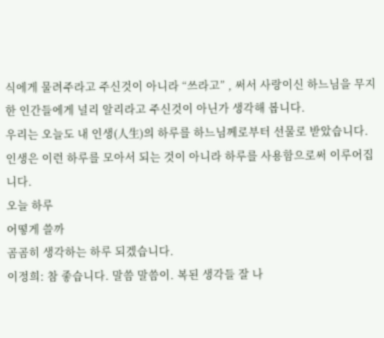식에게 물려주라고 주신것이 아니라 “쓰라고” , 써서 사랑이신 하느님을 무지한 인간들에게 널리 알리라고 주신것이 아닌가 생각해 봅니다.
우리는 오늘도 내 인생(人生)의 하루를 하느님께로부터 선물로 받았습니다.
인생은 이런 하루를 모아서 되는 것이 아니라 하루를 사용함으로써 이루어집니다.
오늘 하루
어떻게 쓸까
곰곰히 생각하는 하루 되겠습니다.
이정희: 참 좋습니다. 말씀 말씀이. 복된 생각들 잘 나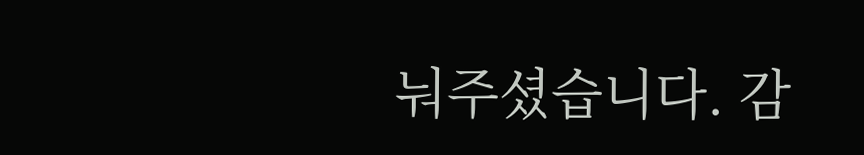눠주셨습니다. 감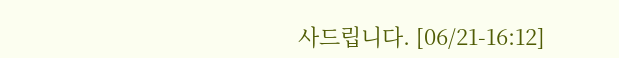사드립니다. [06/21-16:12]